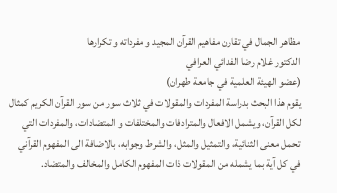مظاهر الجمال في تقارن مفاهيم القرآن المجيد و مفرداته و تكرارها
الدكتور غلام رضا الفدائي العرافي
(عضو الهيئة العلمية في جامعة طهران)
يقوم هذا البحث بدراسة المفردات والمقولات في ثلاث سور من سور القرآن الكريم كمثال لكل القرآن، ويشمل الافعال والمترادفات والمختلفات و المتضادات، والمفردات التي تحمل معنى الثنائية، والتمثيل والمثل، والشرط وجوابه، بالاضافة الى المفهوم القرآني في كل آية بما يشمله من المقولات ذات المفهوم الكامل والمخالف والمتضاد.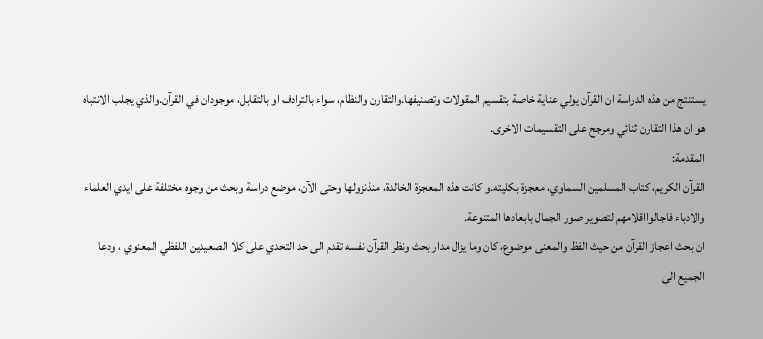يستنتج من هذه الدراسة ان القرآن يولي عناية خاصة بتقسيم المقولات وتصنيفها.والتقارن والنظام، سواء بالترادف او بالتقابل، موجودان في القرآن.والذي يجلب الانتباه هو ان هذا التقارن ثنائي ومرجح على التقسيمات الاخرى.
المقدمة:
القرآن الكريم، كتاب المسلمين السماوي، معجزة بكليته.و كانت هذه المعجزة الخالدة، منذنزولها وحتى الآن، موضع دراسة وبحث من وجوه مختلفة على ايدي العلماء والادباء فاجالوااقلامهم لتصوير صور الجمال بابعادها المتنوعة.
ان بحث اعجاز القرآن من حيث الفظ والمعنى موضوع، كان وما يزال مدار بحث ونظر القرآن نفسه تقدم الى حد التحدي على كلا الصعيدين اللفظي المعنوي ، ودعا الجميع الى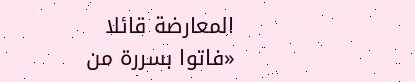المعارضة قائلا
«فاتوا بسررة من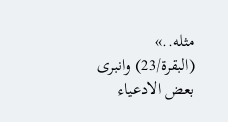مثله..» (البقرة/23) وانبرى بعض الادعياء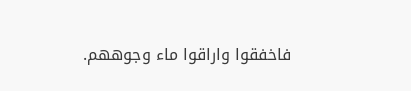فاخفقوا واراقوا ماء وجوههم.